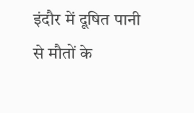इंदौर में दूषित पानी से मौतों के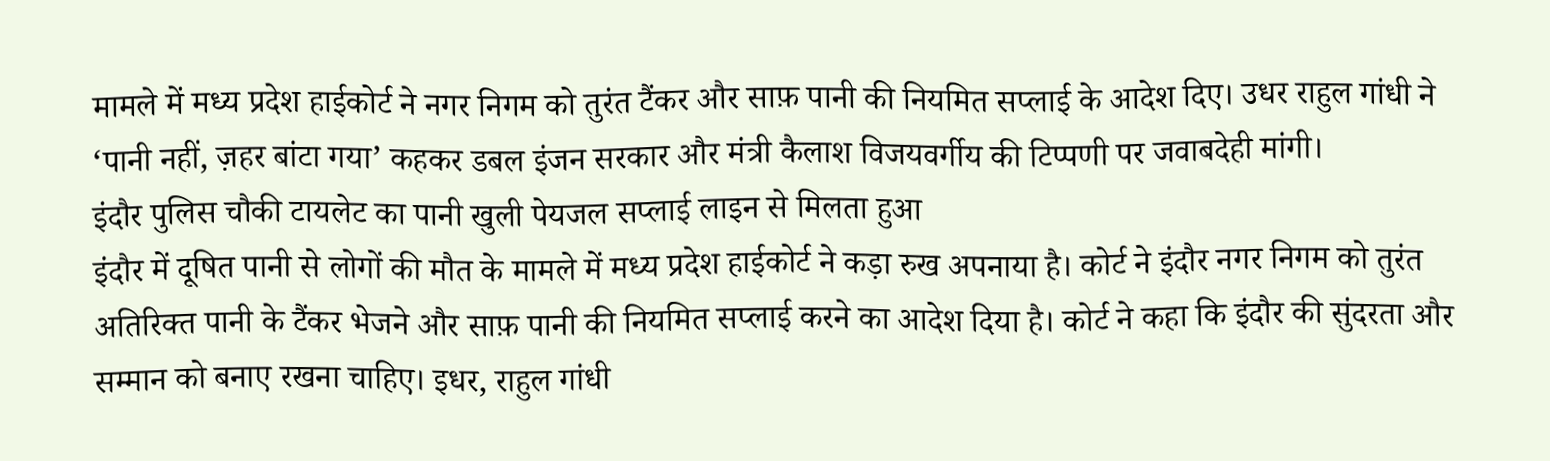मामले में मध्य प्रदेश हाईकोर्ट ने नगर निगम को तुरंत टैंकर और साफ़ पानी की नियमित सप्लाई के आदेश दिए। उधर राहुल गांधी ने ‘पानी नहीं, ज़हर बांटा गया’ कहकर डबल इंजन सरकार और मंत्री कैलाश विजयवर्गीय की टिप्पणी पर जवाबदेही मांगी।
इंदौर पुलिस चौकी टायलेट का पानी खुली पेयजल सप्लाई लाइन से मिलता हुआ
इंदौर में दूषित पानी से लोगों की मौत के मामले में मध्य प्रदेश हाईकोर्ट ने कड़ा रुख अपनाया है। कोर्ट ने इंदौर नगर निगम को तुरंत अतिरिक्त पानी के टैंकर भेजने और साफ़ पानी की नियमित सप्लाई करने का आदेश दिया है। कोर्ट ने कहा कि इंदौर की सुंदरता और सम्मान को बनाए रखना चाहिए। इधर, राहुल गांधी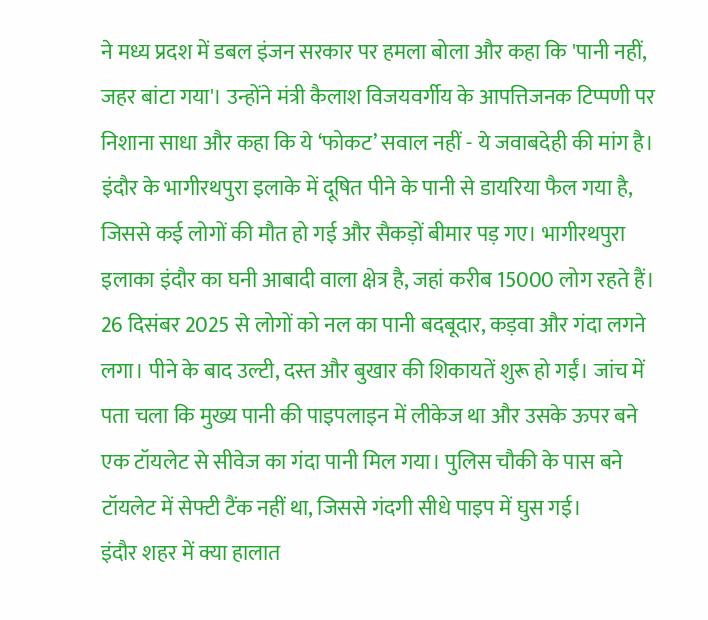ने मध्य प्रदश में डबल इंजन सरकार पर हमला बोला और कहा कि 'पानी नहीं, जहर बांटा गया'। उन्होंने मंत्री कैलाश विजयवर्गीय के आपत्तिजनक टिप्पणी पर निशाना साधा और कहा कि ये ‘फोकट’ सवाल नहीं - ये जवाबदेही की मांग है।
इंदौर के भागीरथपुरा इलाके में दूषित पीने के पानी से डायरिया फैल गया है, जिससे कई लोगों की मौत हो गई और सैकड़ों बीमार पड़ गए। भागीरथपुरा इलाका इंदौर का घनी आबादी वाला क्षेत्र है, जहां करीब 15000 लोग रहते हैं। 26 दिसंबर 2025 से लोगों को नल का पानी बदबूदार, कड़वा और गंदा लगने लगा। पीने के बाद उल्टी, दस्त और बुखार की शिकायतें शुरू हो गईं। जांच में पता चला कि मुख्य पानी की पाइपलाइन में लीकेज था और उसके ऊपर बने एक टॉयलेट से सीवेज का गंदा पानी मिल गया। पुलिस चौकी के पास बने टॉयलेट में सेफ्टी टैंक नहीं था, जिससे गंदगी सीधे पाइप में घुस गई।
इंदौर शहर में क्या हालात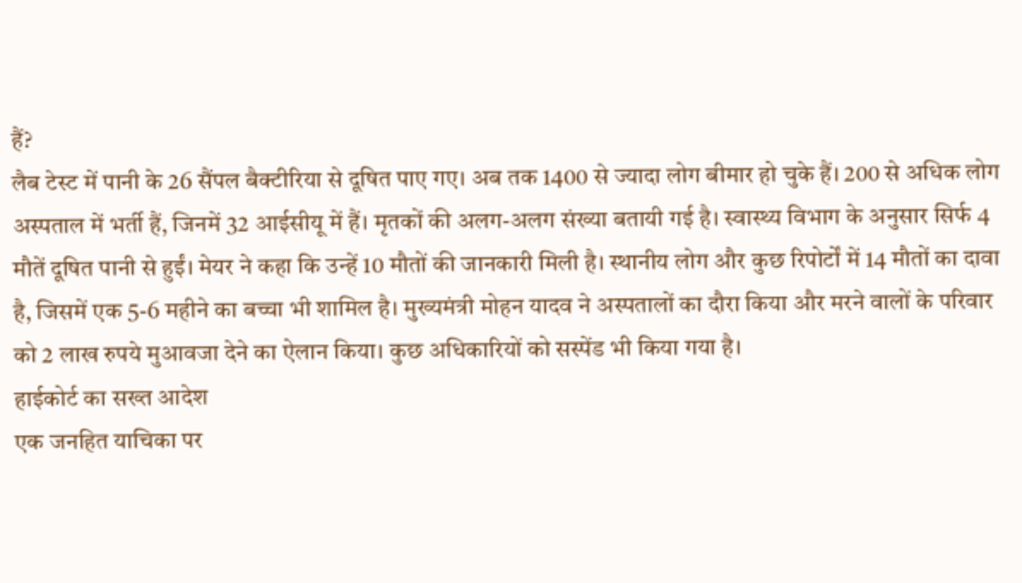हैं?
लैब टेस्ट में पानी के 26 सैंपल बैक्टीरिया से दूषित पाए गए। अब तक 1400 से ज्यादा लोग बीमार हो चुके हैं। 200 से अधिक लोग अस्पताल में भर्ती हैं, जिनमें 32 आईसीयू में हैं। मृतकों की अलग-अलग संख्या बतायी गई है। स्वास्थ्य विभाग के अनुसार सिर्फ 4 मौतें दूषित पानी से हुईं। मेयर ने कहा कि उन्हें 10 मौतों की जानकारी मिली है। स्थानीय लोग और कुछ रिपोर्टों में 14 मौतों का दावा है, जिसमें एक 5-6 महीने का बच्चा भी शामिल है। मुख्यमंत्री मोहन यादव ने अस्पतालों का दौरा किया और मरने वालों के परिवार को 2 लाख रुपये मुआवजा देने का ऐलान किया। कुछ अधिकारियों को सस्पेंड भी किया गया है।
हाईकोर्ट का सख्त आदेश
एक जनहित याचिका पर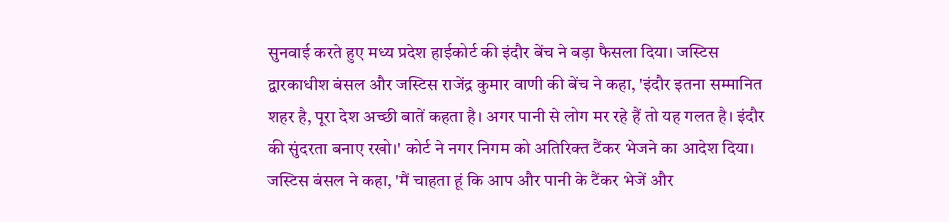सुनवाई करते हुए मध्य प्रदेश हाईकोर्ट की इंदौर बेंच ने बड़ा फैसला दिया। जस्टिस द्वारकाधीश बंसल और जस्टिस राजेंद्र कुमार वाणी की बेंच ने कहा, 'इंदौर इतना सम्मानित शहर है, पूरा देश अच्छी बातें कहता है। अगर पानी से लोग मर रहे हैं तो यह गलत है। इंदौर की सुंदरता बनाए रखो।' कोर्ट ने नगर निगम को अतिरिक्त टैंकर भेजने का आदेश दिया। जस्टिस बंसल ने कहा, 'मैं चाहता हूं कि आप और पानी के टैंकर भेजें और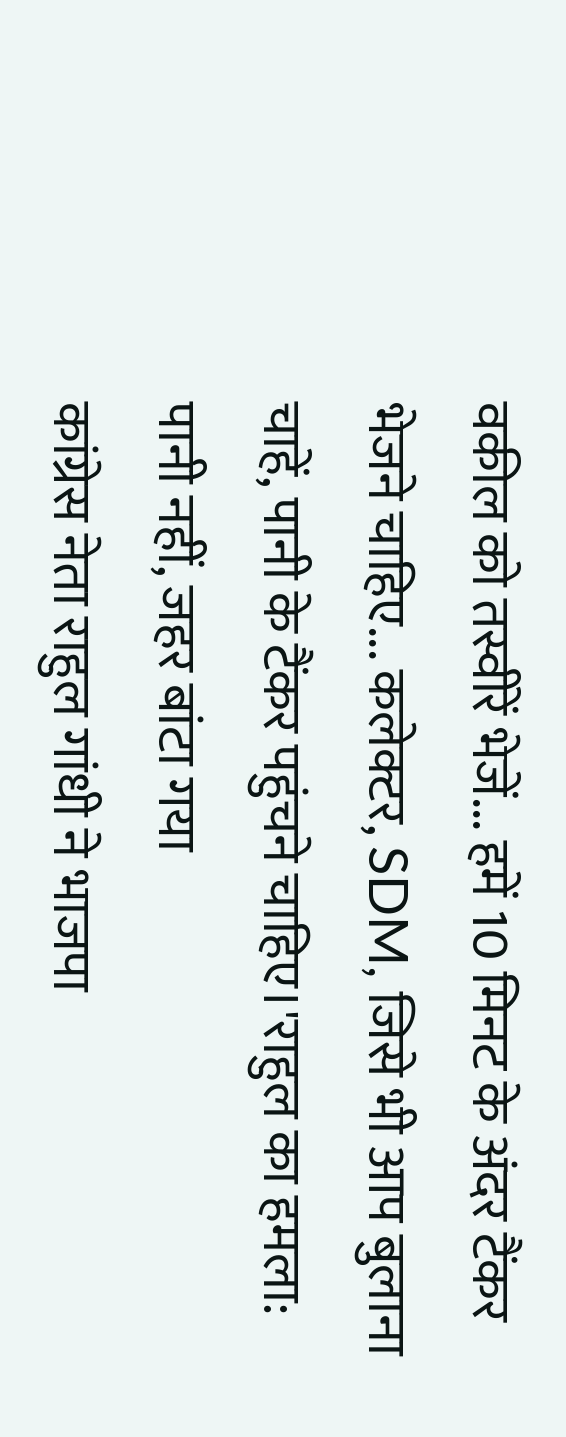वकील को तस्वीरें भेजें... हमें 10 मिनट के अंदर टैंकर भेजने चाहिए... कलेक्टर, SDM, जिसे भी आप बुलाना चाहें, पानी के टैंकर पहुंचने चाहिए।'राहुल का हमला: पानी नहीं, जहर बांटा गया
कांग्रेस नेता राहुल गांधी ने भाजपा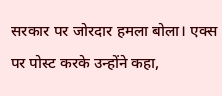सरकार पर जोरदार हमला बोला। एक्स पर पोस्ट करके उन्होंने कहा,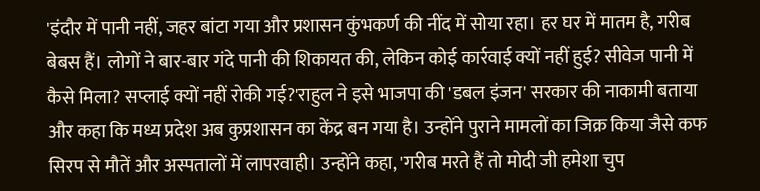'इंदौर में पानी नहीं, जहर बांटा गया और प्रशासन कुंभकर्ण की नींद में सोया रहा। हर घर में मातम है, गरीब बेबस हैं। लोगों ने बार-बार गंदे पानी की शिकायत की, लेकिन कोई कार्रवाई क्यों नहीं हुई? सीवेज पानी में कैसे मिला? सप्लाई क्यों नहीं रोकी गई?'राहुल ने इसे भाजपा की 'डबल इंजन' सरकार की नाकामी बताया और कहा कि मध्य प्रदेश अब कुप्रशासन का केंद्र बन गया है। उन्होंने पुराने मामलों का जिक्र किया जैसे कफ सिरप से मौतें और अस्पतालों में लापरवाही। उन्होंने कहा, 'गरीब मरते हैं तो मोदी जी हमेशा चुप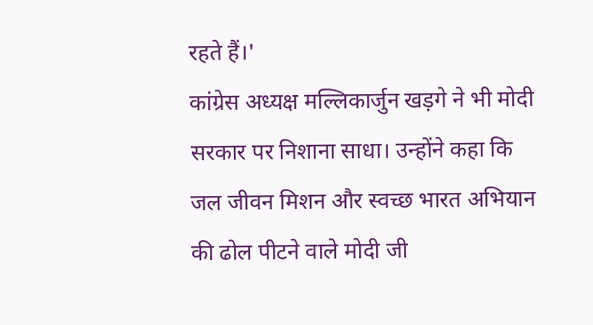रहते हैं।'
कांग्रेस अध्यक्ष मल्लिकार्जुन खड़गे ने भी मोदी सरकार पर निशाना साधा। उन्होंने कहा कि जल जीवन मिशन और स्वच्छ भारत अभियान की ढोल पीटने वाले मोदी जी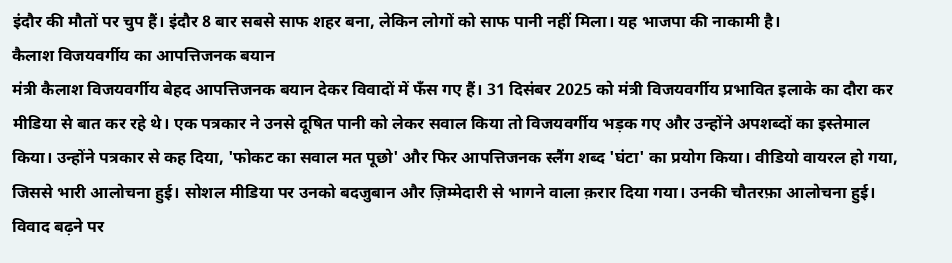इंदौर की मौतों पर चुप हैं। इंदौर 8 बार सबसे साफ शहर बना, लेकिन लोगों को साफ पानी नहीं मिला। यह भाजपा की नाकामी है।
कैलाश विजयवर्गीय का आपत्तिजनक बयान
मंत्री कैलाश विजयवर्गीय बेहद आपत्तिजनक बयान देकर विवादों में फँस गए हैं। 31 दिसंबर 2025 को मंत्री विजयवर्गीय प्रभावित इलाके का दौरा कर मीडिया से बात कर रहे थे। एक पत्रकार ने उनसे दूषित पानी को लेकर सवाल किया तो विजयवर्गीय भड़क गए और उन्होंने अपशब्दों का इस्तेमाल किया। उन्होंने पत्रकार से कह दिया, 'फोकट का सवाल मत पूछो' और फिर आपत्तिजनक स्लैंग शब्द 'घंटा' का प्रयोग किया। वीडियो वायरल हो गया, जिससे भारी आलोचना हुई। सोशल मीडिया पर उनको बदजुबान और ज़िम्मेदारी से भागने वाला क़रार दिया गया। उनकी चौतरफ़ा आलोचना हुई।
विवाद बढ़ने पर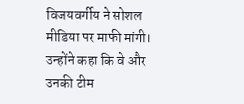विजयवर्गीय ने सोशल मीडिया पर माफी मांगी। उन्होंने कहा कि वे और उनकी टीम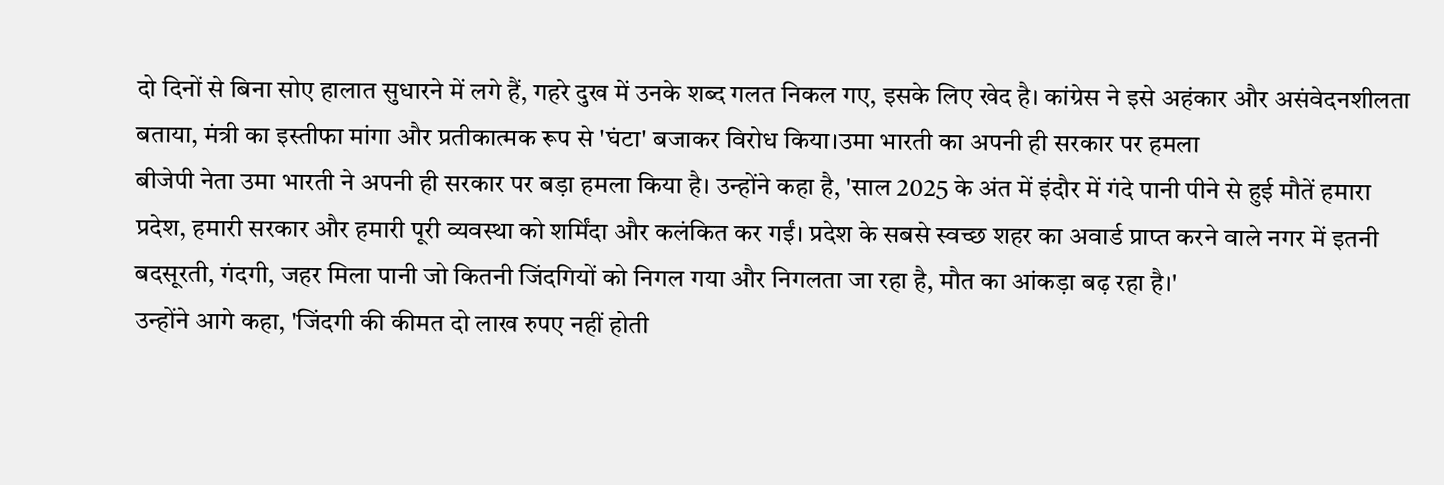दो दिनों से बिना सोए हालात सुधारने में लगे हैं, गहरे दुख में उनके शब्द गलत निकल गए, इसके लिए खेद है। कांग्रेस ने इसे अहंकार और असंवेदनशीलता बताया, मंत्री का इस्तीफा मांगा और प्रतीकात्मक रूप से 'घंटा' बजाकर विरोध किया।उमा भारती का अपनी ही सरकार पर हमला
बीजेपी नेता उमा भारती ने अपनी ही सरकार पर बड़ा हमला किया है। उन्होंने कहा है, 'साल 2025 के अंत में इंदौर में गंदे पानी पीने से हुई मौतें हमारा प्रदेश, हमारी सरकार और हमारी पूरी व्यवस्था को शर्मिंदा और कलंकित कर गईं। प्रदेश के सबसे स्वच्छ शहर का अवार्ड प्राप्त करने वाले नगर में इतनी बदसूरती, गंदगी, जहर मिला पानी जो कितनी जिंदगियों को निगल गया और निगलता जा रहा है, मौत का आंकड़ा बढ़ रहा है।'
उन्होंने आगे कहा, 'जिंदगी की कीमत दो लाख रुपए नहीं होती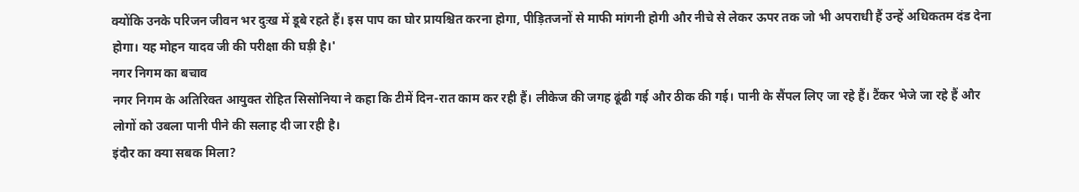क्योंकि उनके परिजन जीवन भर दुःख में डूबे रहते हैं। इस पाप का घोर प्रायश्चित करना होगा, पीड़ितजनों से माफी मांगनी होगी और नीचे से लेकर ऊपर तक जो भी अपराधी हैं उन्हें अधिकतम दंड देना होगा। यह मोहन यादव जी की परीक्षा की घड़ी है।'
नगर निगम का बचाव
नगर निगम के अतिरिक्त आयुक्त रोहित सिसोनिया ने कहा कि टीमें दिन-रात काम कर रही हैं। लीकेज की जगह ढूंढी गई और ठीक की गई। पानी के सैंपल लिए जा रहे हैं। टैंकर भेजे जा रहे हैं और लोगों को उबला पानी पीने की सलाह दी जा रही है।
इंदौर का क्या सबक मिला?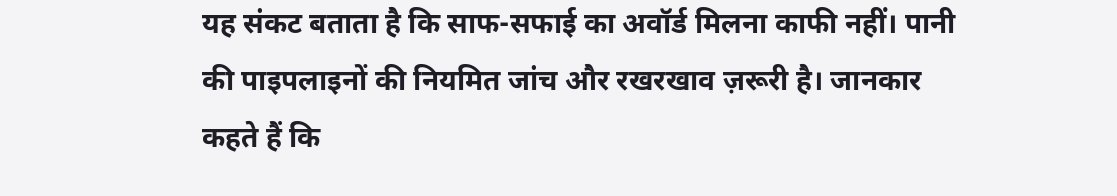यह संकट बताता है कि साफ-सफाई का अवॉर्ड मिलना काफी नहीं। पानी की पाइपलाइनों की नियमित जांच और रखरखाव ज़रूरी है। जानकार कहते हैं कि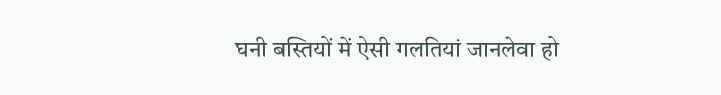घनी बस्तियों में ऐसी गलतियां जानलेवा हो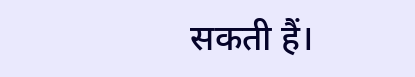सकती हैं।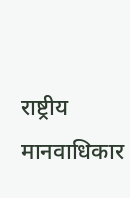राष्ट्रीय मानवाधिकार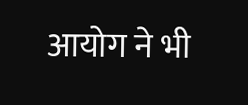आयोग ने भी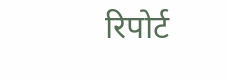रिपोर्ट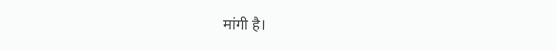मांगी है।